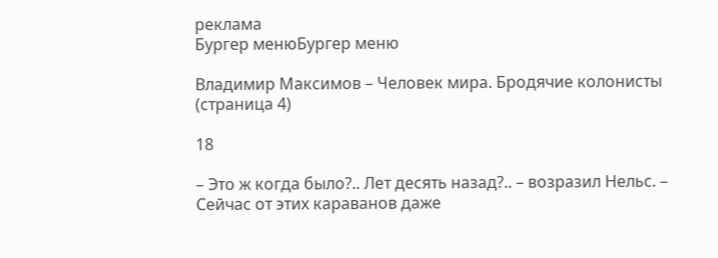реклама
Бургер менюБургер меню

Владимир Максимов – Человек мира. Бродячие колонисты (страница 4)

18

– Это ж когда было?.. Лет десять назад?.. – возразил Нельс. – Сейчас от этих караванов даже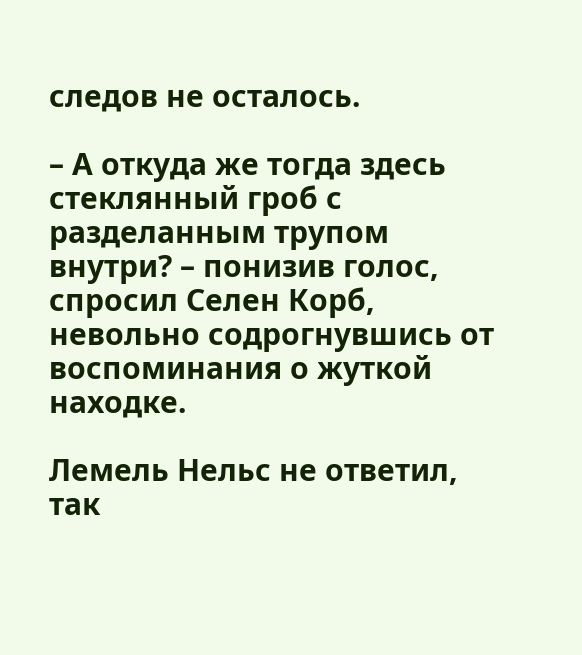следов не осталось.

– А откуда же тогда здесь стеклянный гроб с разделанным трупом внутри? – понизив голос, спросил Селен Корб, невольно содрогнувшись от воспоминания о жуткой находке.

Лемель Нельс не ответил, так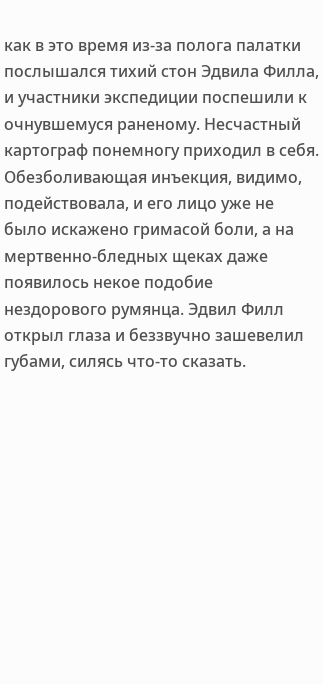как в это время из-за полога палатки послышался тихий стон Эдвила Филла, и участники экспедиции поспешили к очнувшемуся раненому. Несчастный картограф понемногу приходил в себя. Обезболивающая инъекция, видимо, подействовала, и его лицо уже не было искажено гримасой боли, а на мертвенно-бледных щеках даже появилось некое подобие нездорового румянца. Эдвил Филл открыл глаза и беззвучно зашевелил губами, силясь что-то сказать.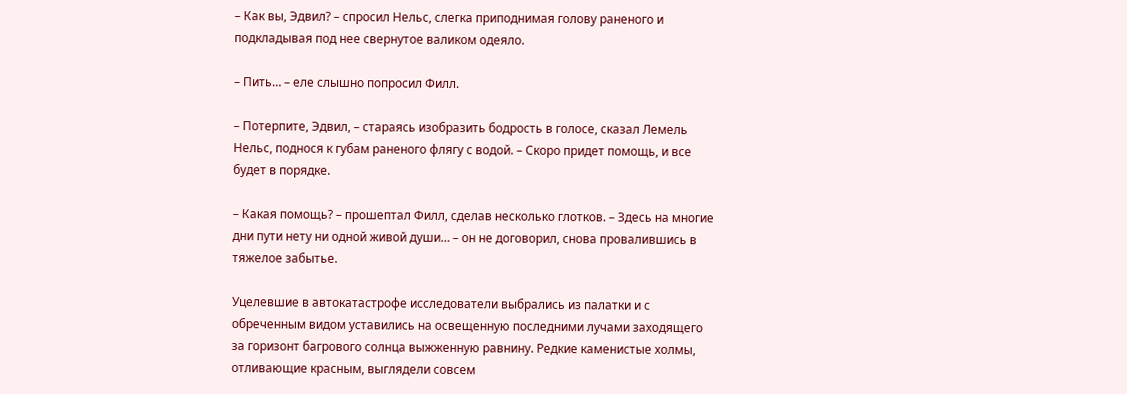– Как вы, Эдвил? – спросил Нельс, слегка приподнимая голову раненого и подкладывая под нее свернутое валиком одеяло.

– Пить… – еле слышно попросил Филл.

– Потерпите, Эдвил, – стараясь изобразить бодрость в голосе, сказал Лемель Нельс, поднося к губам раненого флягу с водой. – Скоро придет помощь, и все будет в порядке.

– Какая помощь? – прошептал Филл, сделав несколько глотков. – Здесь на многие дни пути нету ни одной живой души… – он не договорил, снова провалившись в тяжелое забытье.

Уцелевшие в автокатастрофе исследователи выбрались из палатки и с обреченным видом уставились на освещенную последними лучами заходящего за горизонт багрового солнца выжженную равнину. Редкие каменистые холмы, отливающие красным, выглядели совсем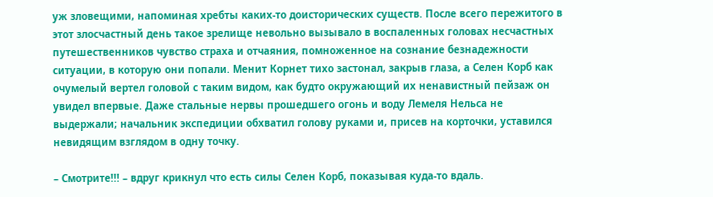уж зловещими, напоминая хребты каких-то доисторических существ. После всего пережитого в этот злосчастный день такое зрелище невольно вызывало в воспаленных головах несчастных путешественников чувство страха и отчаяния, помноженное на сознание безнадежности ситуации, в которую они попали. Менит Корнет тихо застонал, закрыв глаза, а Селен Корб как очумелый вертел головой с таким видом, как будто окружающий их ненавистный пейзаж он увидел впервые. Даже стальные нервы прошедшего огонь и воду Лемеля Нельса не выдержали; начальник экспедиции обхватил голову руками и, присев на корточки, уставился невидящим взглядом в одну точку.

– Смотрите!!! – вдруг крикнул что есть силы Селен Корб, показывая куда-то вдаль.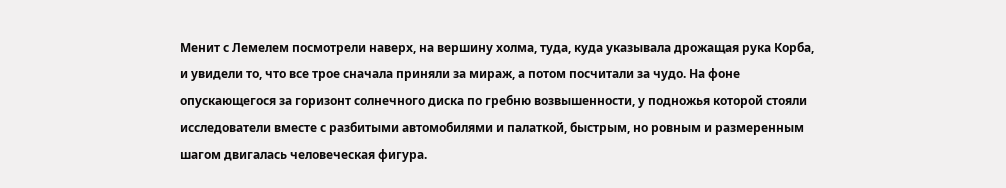Менит с Лемелем посмотрели наверх, на вершину холма, туда, куда указывала дрожащая рука Корба, и увидели то, что все трое сначала приняли за мираж, а потом посчитали за чудо. На фоне опускающегося за горизонт солнечного диска по гребню возвышенности, у подножья которой стояли исследователи вместе с разбитыми автомобилями и палаткой, быстрым, но ровным и размеренным шагом двигалась человеческая фигура.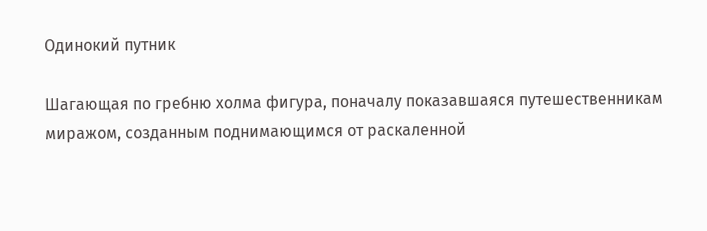Одинокий путник

Шагающая по гребню холма фигура, поначалу показавшаяся путешественникам миражом, созданным поднимающимся от раскаленной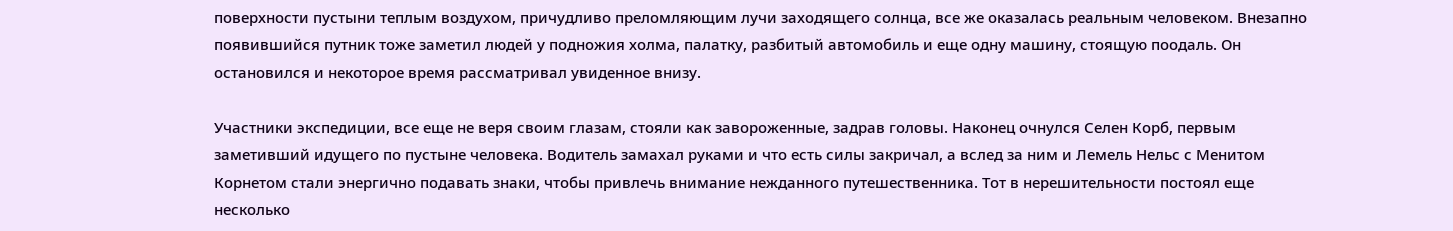поверхности пустыни теплым воздухом, причудливо преломляющим лучи заходящего солнца, все же оказалась реальным человеком. Внезапно появившийся путник тоже заметил людей у подножия холма, палатку, разбитый автомобиль и еще одну машину, стоящую поодаль. Он остановился и некоторое время рассматривал увиденное внизу.

Участники экспедиции, все еще не веря своим глазам, стояли как завороженные, задрав головы. Наконец очнулся Селен Корб, первым заметивший идущего по пустыне человека. Водитель замахал руками и что есть силы закричал, а вслед за ним и Лемель Нельс с Менитом Корнетом стали энергично подавать знаки, чтобы привлечь внимание нежданного путешественника. Тот в нерешительности постоял еще несколько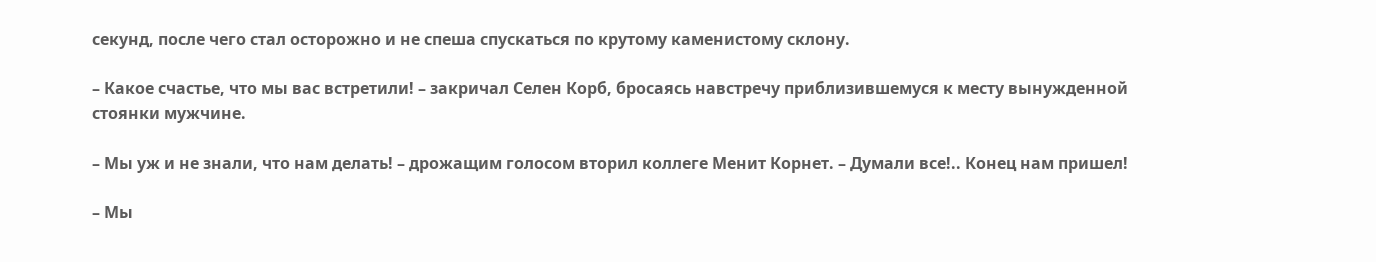секунд, после чего стал осторожно и не спеша спускаться по крутому каменистому склону.

– Какое счастье, что мы вас встретили! – закричал Селен Корб, бросаясь навстречу приблизившемуся к месту вынужденной стоянки мужчине.

– Мы уж и не знали, что нам делать! – дрожащим голосом вторил коллеге Менит Корнет. – Думали все!.. Конец нам пришел!

– Мы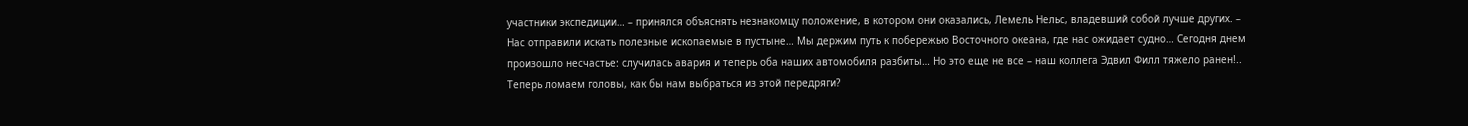участники экспедиции… – принялся объяснять незнакомцу положение, в котором они оказались, Лемель Нельс, владевший собой лучше других. – Нас отправили искать полезные ископаемые в пустыне… Мы держим путь к побережью Восточного океана, где нас ожидает судно… Сегодня днем произошло несчастье: случилась авария и теперь оба наших автомобиля разбиты… Но это еще не все – наш коллега Эдвил Филл тяжело ранен!.. Теперь ломаем головы, как бы нам выбраться из этой передряги?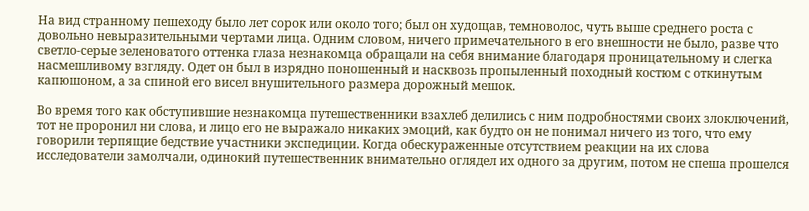На вид странному пешеходу было лет сорок или около того; был он худощав, темноволос, чуть выше среднего роста с довольно невыразительными чертами лица. Одним словом, ничего примечательного в его внешности не было, разве что светло-серые зеленоватого оттенка глаза незнакомца обращали на себя внимание благодаря проницательному и слегка насмешливому взгляду. Одет он был в изрядно поношенный и насквозь пропыленный походный костюм с откинутым капюшоном, а за спиной его висел внушительного размера дорожный мешок.

Во время того как обступившие незнакомца путешественники взахлеб делились с ним подробностями своих злоключений, тот не проронил ни слова, и лицо его не выражало никаких эмоций, как будто он не понимал ничего из того, что ему говорили терпящие бедствие участники экспедиции. Когда обескураженные отсутствием реакции на их слова исследователи замолчали, одинокий путешественник внимательно оглядел их одного за другим, потом не спеша прошелся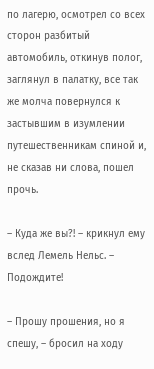по лагерю, осмотрел со всех сторон разбитый автомобиль, откинув полог, заглянул в палатку, все так же молча повернулся к застывшим в изумлении путешественникам спиной и, не сказав ни слова, пошел прочь.

– Куда же вы?! – крикнул ему вслед Лемель Нельс. – Подождите!

– Прошу прошения, но я спешу, – бросил на ходу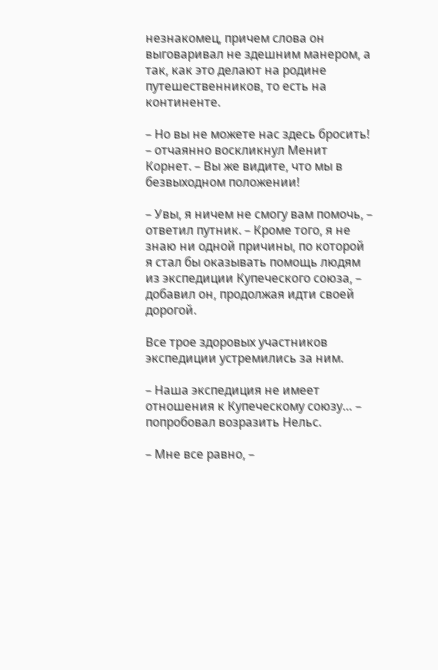незнакомец, причем слова он выговаривал не здешним манером, а так, как это делают на родине путешественников, то есть на континенте.

– Но вы не можете нас здесь бросить! – отчаянно воскликнул Менит Корнет. – Вы же видите, что мы в безвыходном положении!

– Увы, я ничем не смогу вам помочь, – ответил путник. – Кроме того, я не знаю ни одной причины, по которой я стал бы оказывать помощь людям из экспедиции Купеческого союза, – добавил он, продолжая идти своей дорогой.

Все трое здоровых участников экспедиции устремились за ним.

– Наша экспедиция не имеет отношения к Купеческому союзу… – попробовал возразить Нельс.

– Мне все равно, –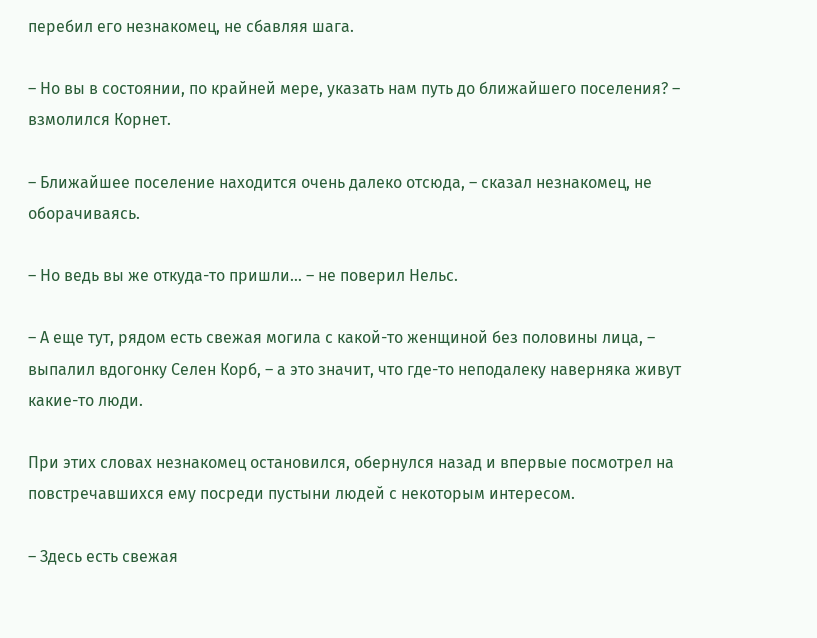перебил его незнакомец, не сбавляя шага.

– Но вы в состоянии, по крайней мере, указать нам путь до ближайшего поселения? – взмолился Корнет.

– Ближайшее поселение находится очень далеко отсюда, – сказал незнакомец, не оборачиваясь.

– Но ведь вы же откуда-то пришли… – не поверил Нельс.

– А еще тут, рядом есть свежая могила с какой-то женщиной без половины лица, – выпалил вдогонку Селен Корб, – а это значит, что где-то неподалеку наверняка живут какие-то люди.

При этих словах незнакомец остановился, обернулся назад и впервые посмотрел на повстречавшихся ему посреди пустыни людей с некоторым интересом.

– Здесь есть свежая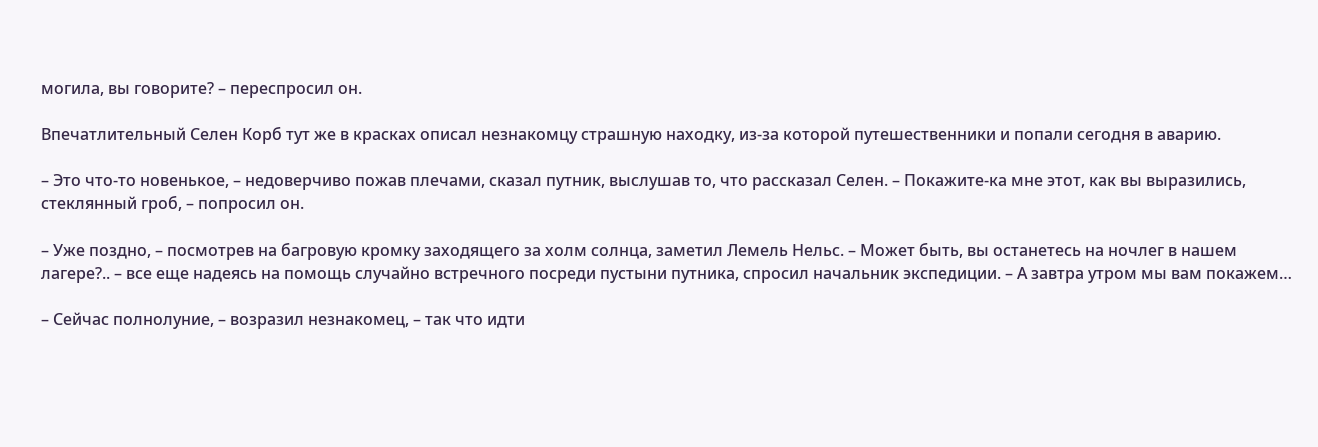могила, вы говорите? – переспросил он.

Впечатлительный Селен Корб тут же в красках описал незнакомцу страшную находку, из-за которой путешественники и попали сегодня в аварию.

– Это что-то новенькое, – недоверчиво пожав плечами, сказал путник, выслушав то, что рассказал Селен. – Покажите-ка мне этот, как вы выразились, стеклянный гроб, – попросил он.

– Уже поздно, – посмотрев на багровую кромку заходящего за холм солнца, заметил Лемель Нельс. – Может быть, вы останетесь на ночлег в нашем лагере?.. – все еще надеясь на помощь случайно встречного посреди пустыни путника, спросил начальник экспедиции. – А завтра утром мы вам покажем…

– Сейчас полнолуние, – возразил незнакомец, – так что идти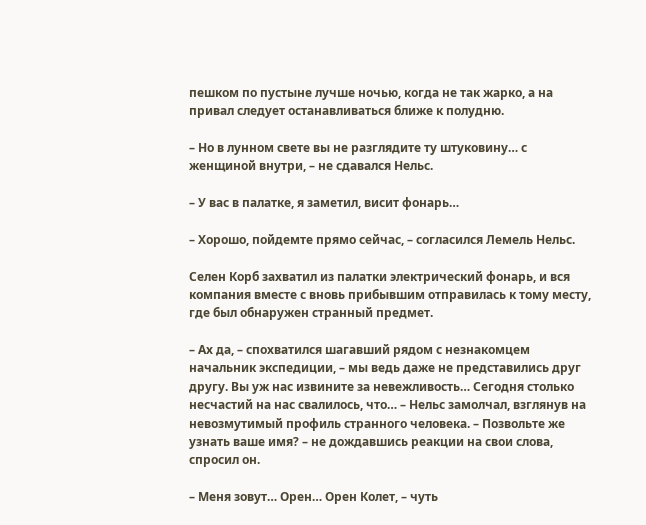пешком по пустыне лучше ночью, когда не так жарко, а на привал следует останавливаться ближе к полудню.

– Но в лунном свете вы не разглядите ту штуковину… с женщиной внутри, – не сдавался Нельс.

– У вас в палатке, я заметил, висит фонарь…

– Хорошо, пойдемте прямо сейчас, – согласился Лемель Нельс.

Селен Корб захватил из палатки электрический фонарь, и вся компания вместе с вновь прибывшим отправилась к тому месту, где был обнаружен странный предмет.

– Ах да, – спохватился шагавший рядом с незнакомцем начальник экспедиции, – мы ведь даже не представились друг другу. Вы уж нас извините за невежливость… Сегодня столько несчастий на нас свалилось, что… – Нельс замолчал, взглянув на невозмутимый профиль странного человека. – Позвольте же узнать ваше имя? – не дождавшись реакции на свои слова, спросил он.

– Меня зовут… Орен… Орен Колет, – чуть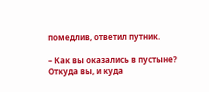помедлив, ответил путник.

– Как вы оказались в пустыне? Откуда вы, и куда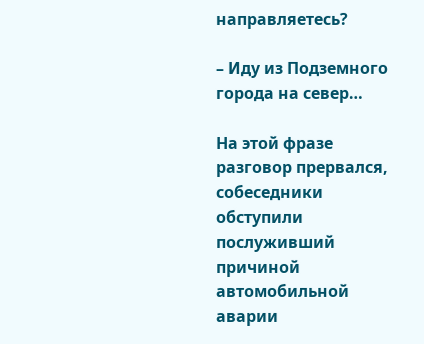направляетесь?

– Иду из Подземного города на север…

На этой фразе разговор прервался, собеседники обступили послуживший причиной автомобильной аварии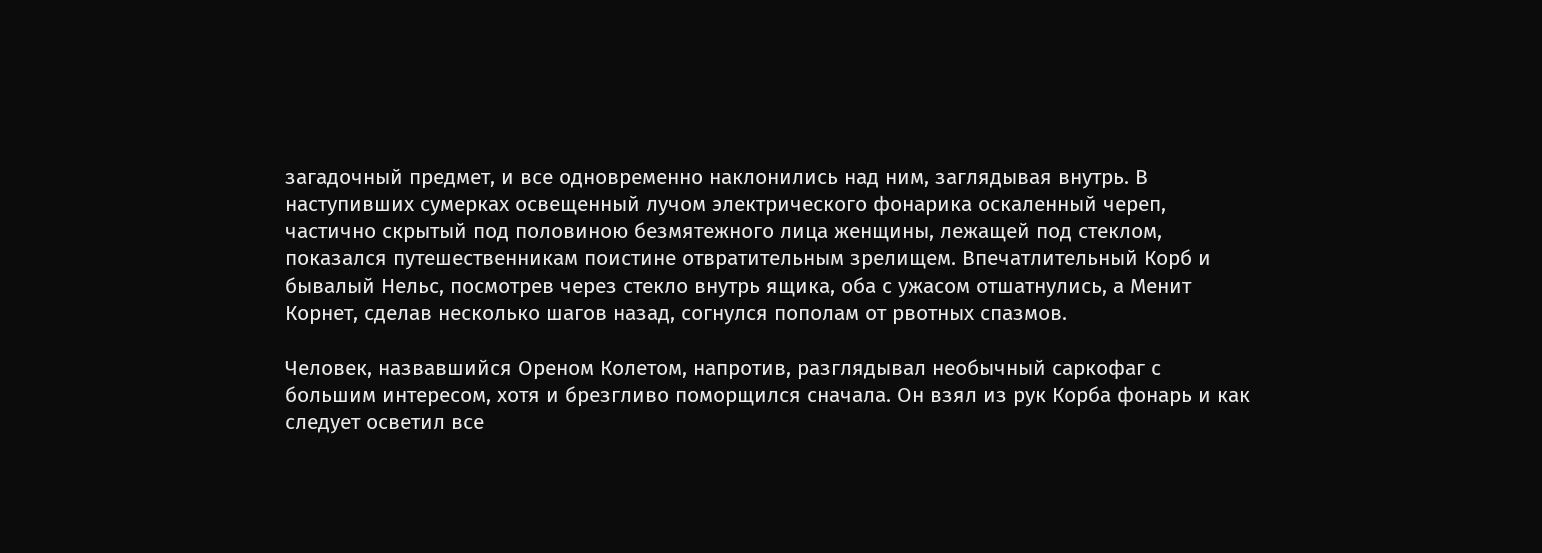загадочный предмет, и все одновременно наклонились над ним, заглядывая внутрь. В наступивших сумерках освещенный лучом электрического фонарика оскаленный череп, частично скрытый под половиною безмятежного лица женщины, лежащей под стеклом, показался путешественникам поистине отвратительным зрелищем. Впечатлительный Корб и бывалый Нельс, посмотрев через стекло внутрь ящика, оба с ужасом отшатнулись, а Менит Корнет, сделав несколько шагов назад, согнулся пополам от рвотных спазмов.

Человек, назвавшийся Ореном Колетом, напротив, разглядывал необычный саркофаг с большим интересом, хотя и брезгливо поморщился сначала. Он взял из рук Корба фонарь и как следует осветил все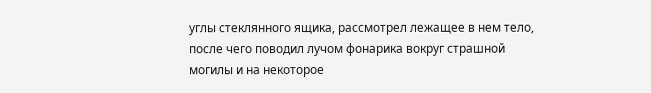углы стеклянного ящика, рассмотрел лежащее в нем тело, после чего поводил лучом фонарика вокруг страшной могилы и на некоторое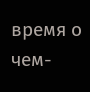время о чем-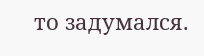то задумался.